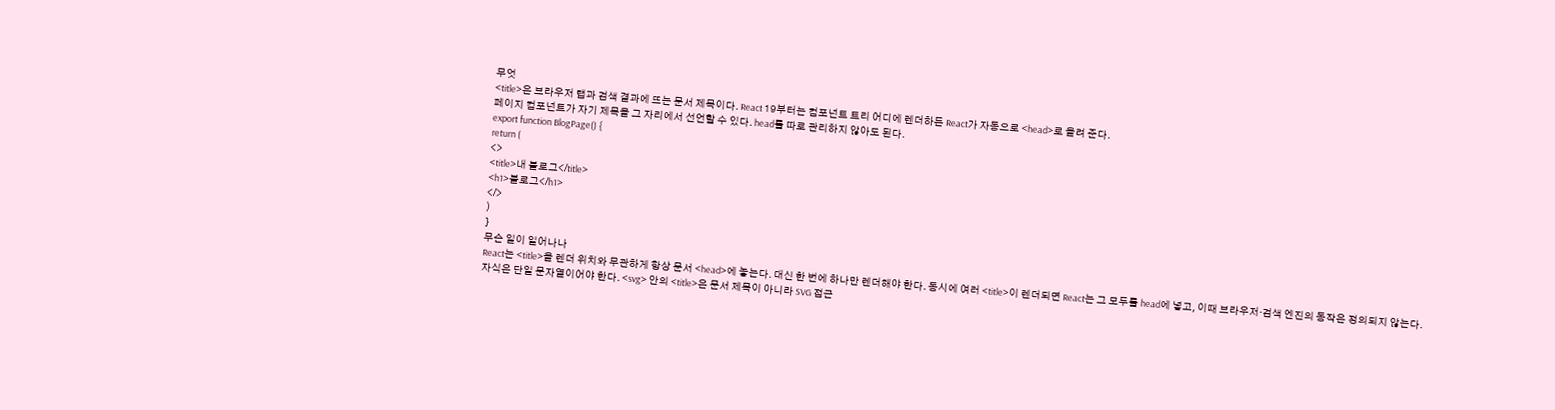무엇
<title>은 브라우저 탭과 검색 결과에 뜨는 문서 제목이다. React 19부터는 컴포넌트 트리 어디에 렌더하든 React가 자동으로 <head>로 올려 준다.
페이지 컴포넌트가 자기 제목을 그 자리에서 선언할 수 있다. head를 따로 관리하지 않아도 된다.
export function BlogPage() {
return (
<>
<title>내 블로그</title>
<h1>블로그</h1>
</>
)
}
무슨 일이 일어나나
React는 <title>을 렌더 위치와 무관하게 항상 문서 <head>에 놓는다. 대신 한 번에 하나만 렌더해야 한다. 동시에 여러 <title>이 렌더되면 React는 그 모두를 head에 넣고, 이때 브라우저·검색 엔진의 동작은 정의되지 않는다.
자식은 단일 문자열이어야 한다. <svg> 안의 <title>은 문서 제목이 아니라 SVG 접근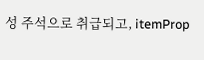성 주석으로 취급되고, itemProp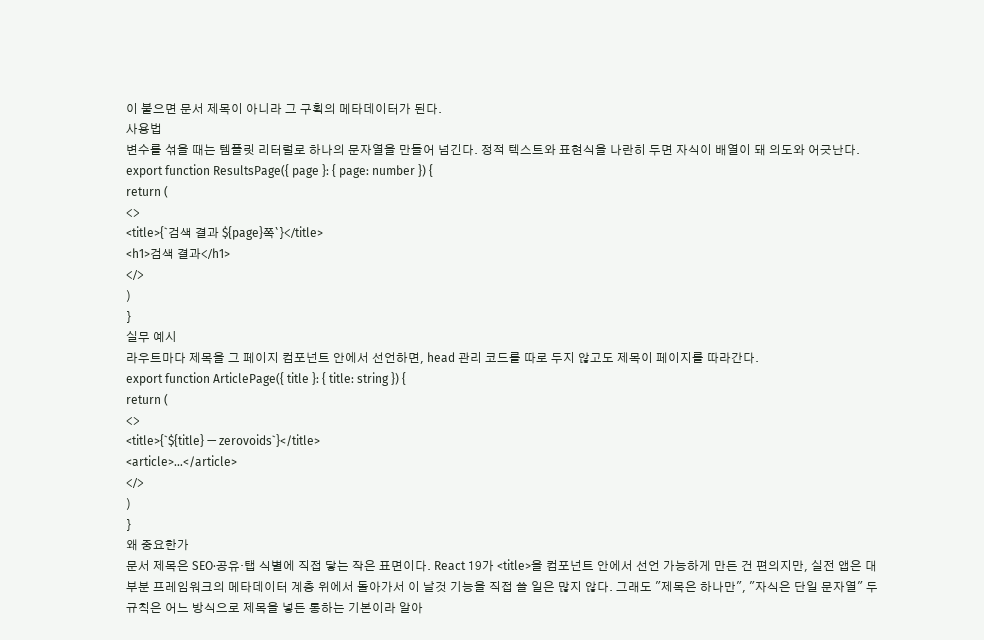이 붙으면 문서 제목이 아니라 그 구획의 메타데이터가 된다.
사용법
변수를 섞을 때는 템플릿 리터럴로 하나의 문자열을 만들어 넘긴다. 정적 텍스트와 표현식을 나란히 두면 자식이 배열이 돼 의도와 어긋난다.
export function ResultsPage({ page }: { page: number }) {
return (
<>
<title>{`검색 결과 ${page}쪽`}</title>
<h1>검색 결과</h1>
</>
)
}
실무 예시
라우트마다 제목을 그 페이지 컴포넌트 안에서 선언하면, head 관리 코드를 따로 두지 않고도 제목이 페이지를 따라간다.
export function ArticlePage({ title }: { title: string }) {
return (
<>
<title>{`${title} — zerovoids`}</title>
<article>…</article>
</>
)
}
왜 중요한가
문서 제목은 SEO·공유·탭 식별에 직접 닿는 작은 표면이다. React 19가 <title>을 컴포넌트 안에서 선언 가능하게 만든 건 편의지만, 실전 앱은 대부분 프레임워크의 메타데이터 계층 위에서 돌아가서 이 날것 기능을 직접 쓸 일은 많지 않다. 그래도 "제목은 하나만", "자식은 단일 문자열" 두 규칙은 어느 방식으로 제목을 넣든 통하는 기본이라 알아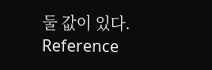둘 값이 있다.
Reference